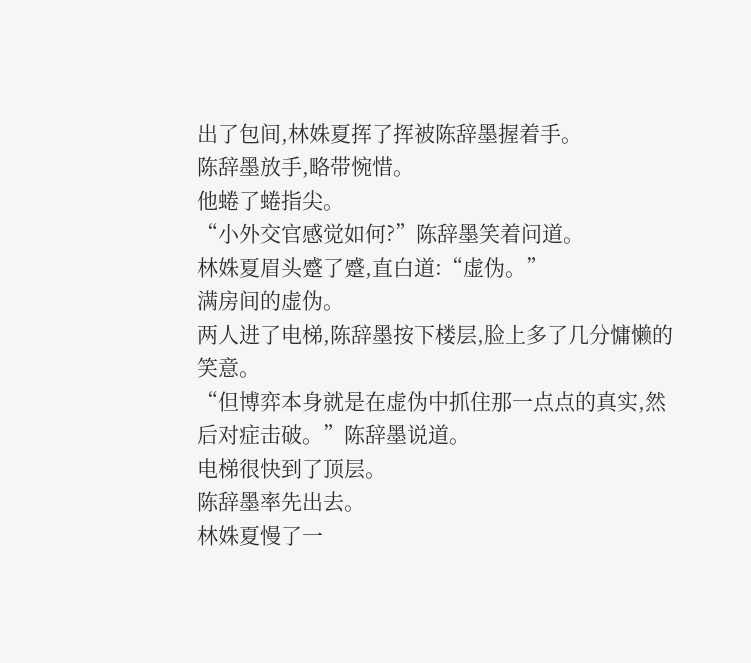出了包间,林姝夏挥了挥被陈辞墨握着手。
陈辞墨放手,略带惋惜。
他蜷了蜷指尖。
“小外交官感觉如何?”陈辞墨笑着问道。
林姝夏眉头蹙了蹙,直白道:“虚伪。”
满房间的虚伪。
两人进了电梯,陈辞墨按下楼层,脸上多了几分慵懒的笑意。
“但博弈本身就是在虚伪中抓住那一点点的真实,然后对症击破。”陈辞墨说道。
电梯很快到了顶层。
陈辞墨率先出去。
林姝夏慢了一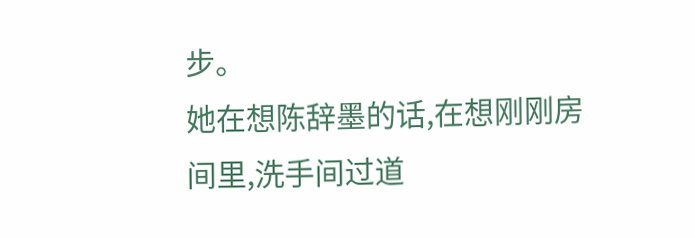步。
她在想陈辞墨的话,在想刚刚房间里,洗手间过道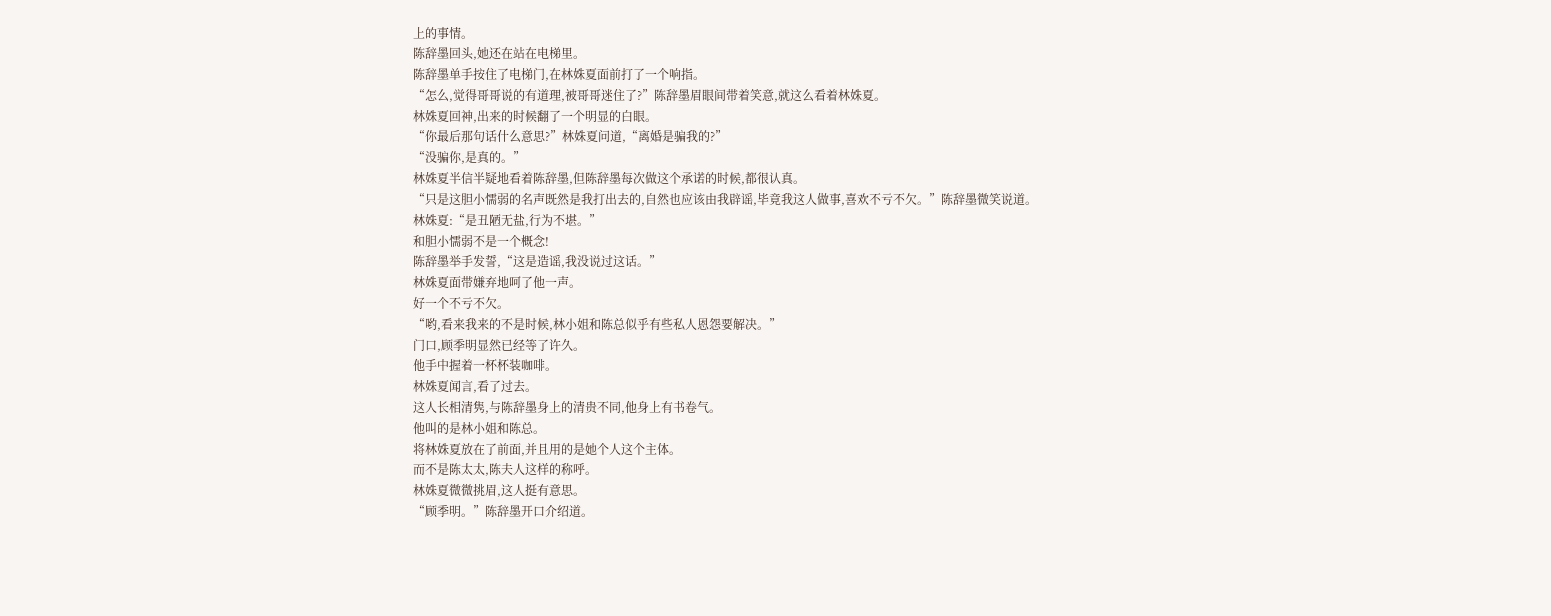上的事情。
陈辞墨回头,她还在站在电梯里。
陈辞墨单手按住了电梯门,在林姝夏面前打了一个响指。
“怎么,觉得哥哥说的有道理,被哥哥迷住了?”陈辞墨眉眼间带着笑意,就这么看着林姝夏。
林姝夏回神,出来的时候翻了一个明显的白眼。
“你最后那句话什么意思?”林姝夏问道,“离婚是骗我的?”
“没骗你,是真的。”
林姝夏半信半疑地看着陈辞墨,但陈辞墨每次做这个承诺的时候,都很认真。
“只是这胆小懦弱的名声既然是我打出去的,自然也应该由我辟谣,毕竟我这人做事,喜欢不亏不欠。”陈辞墨微笑说道。
林姝夏:“是丑陋无盐,行为不堪。”
和胆小懦弱不是一个概念!
陈辞墨举手发誓,“这是造谣,我没说过这话。”
林姝夏面带嫌弃地呵了他一声。
好一个不亏不欠。
“哟,看来我来的不是时候,林小姐和陈总似乎有些私人恩怨要解决。”
门口,顾季明显然已经等了许久。
他手中握着一杯杯装咖啡。
林姝夏闻言,看了过去。
这人长相清隽,与陈辞墨身上的清贵不同,他身上有书卷气。
他叫的是林小姐和陈总。
将林姝夏放在了前面,并且用的是她个人这个主体。
而不是陈太太,陈夫人这样的称呼。
林姝夏微微挑眉,这人挺有意思。
“顾季明。”陈辞墨开口介绍道。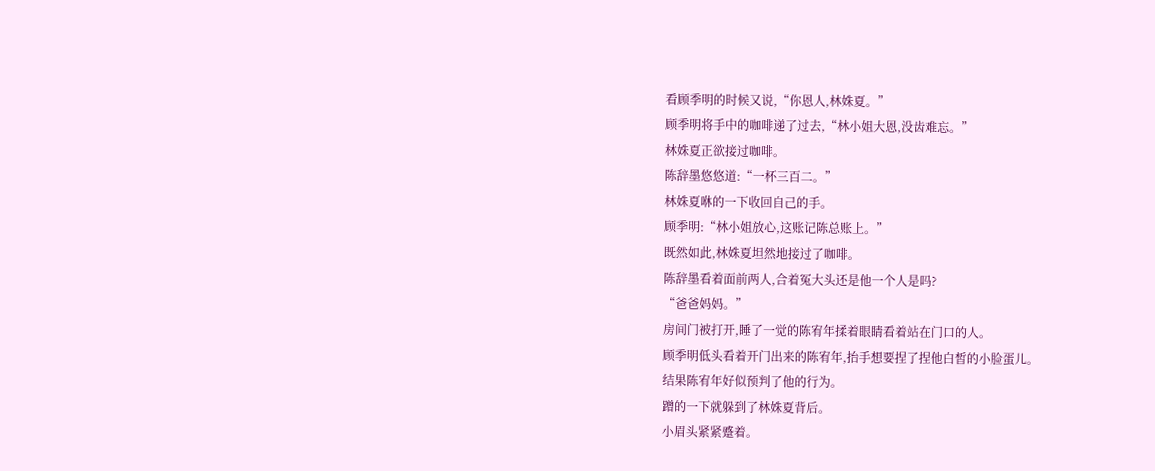看顾季明的时候又说,“你恩人,林姝夏。”
顾季明将手中的咖啡递了过去,“林小姐大恩,没齿难忘。”
林姝夏正欲接过咖啡。
陈辞墨悠悠道:“一杯三百二。”
林姝夏咻的一下收回自己的手。
顾季明:“林小姐放心,这账记陈总账上。”
既然如此,林姝夏坦然地接过了咖啡。
陈辞墨看着面前两人,合着冤大头还是他一个人是吗?
“爸爸妈妈。”
房间门被打开,睡了一觉的陈宥年揉着眼睛看着站在门口的人。
顾季明低头看着开门出来的陈宥年,抬手想要捏了捏他白皙的小脸蛋儿。
结果陈宥年好似预判了他的行为。
蹭的一下就躲到了林姝夏背后。
小眉头紧紧蹙着。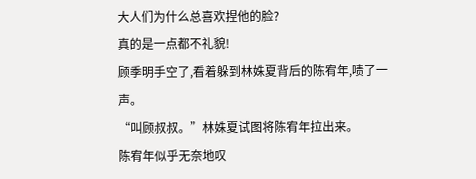大人们为什么总喜欢捏他的脸?
真的是一点都不礼貌!
顾季明手空了,看着躲到林姝夏背后的陈宥年,啧了一声。
“叫顾叔叔。”林姝夏试图将陈宥年拉出来。
陈宥年似乎无奈地叹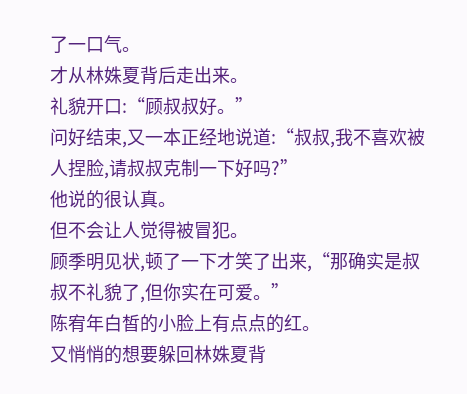了一口气。
才从林姝夏背后走出来。
礼貌开口:“顾叔叔好。”
问好结束,又一本正经地说道:“叔叔,我不喜欢被人捏脸,请叔叔克制一下好吗?”
他说的很认真。
但不会让人觉得被冒犯。
顾季明见状,顿了一下才笑了出来,“那确实是叔叔不礼貌了,但你实在可爱。”
陈宥年白皙的小脸上有点点的红。
又悄悄的想要躲回林姝夏背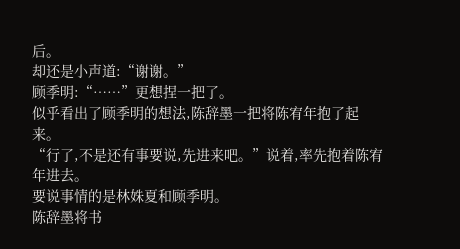后。
却还是小声道:“谢谢。”
顾季明:“……”更想捏一把了。
似乎看出了顾季明的想法,陈辞墨一把将陈宥年抱了起来。
“行了,不是还有事要说,先进来吧。”说着,率先抱着陈宥年进去。
要说事情的是林姝夏和顾季明。
陈辞墨将书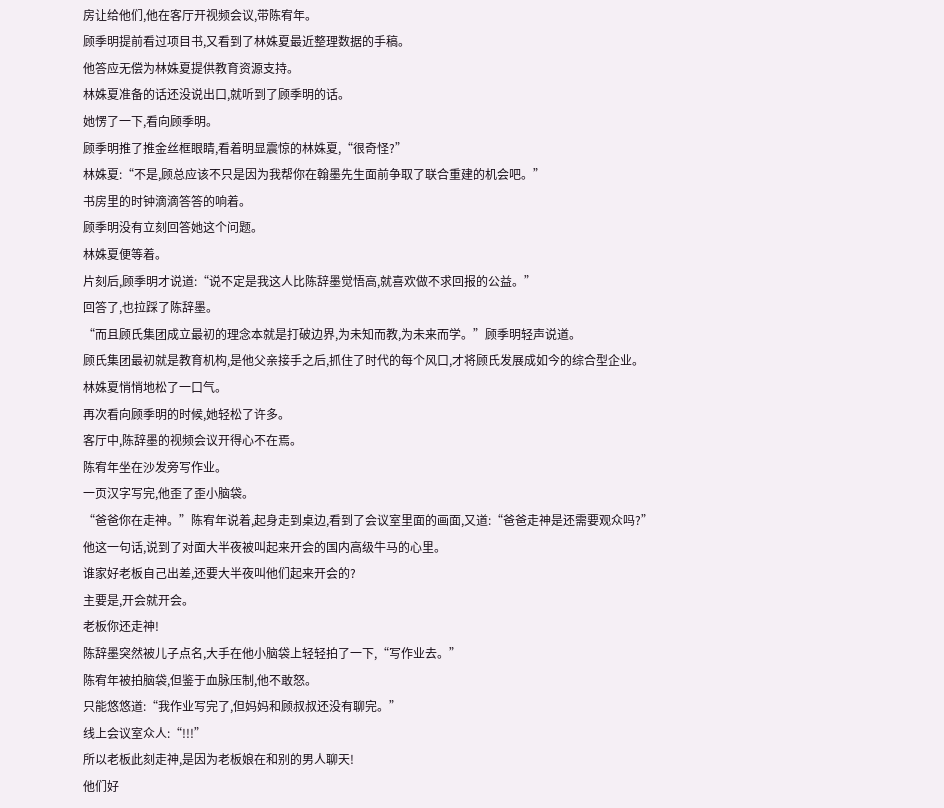房让给他们,他在客厅开视频会议,带陈宥年。
顾季明提前看过项目书,又看到了林姝夏最近整理数据的手稿。
他答应无偿为林姝夏提供教育资源支持。
林姝夏准备的话还没说出口,就听到了顾季明的话。
她愣了一下,看向顾季明。
顾季明推了推金丝框眼睛,看着明显震惊的林姝夏,“很奇怪?”
林姝夏:“不是,顾总应该不只是因为我帮你在翰墨先生面前争取了联合重建的机会吧。”
书房里的时钟滴滴答答的响着。
顾季明没有立刻回答她这个问题。
林姝夏便等着。
片刻后,顾季明才说道:“说不定是我这人比陈辞墨觉悟高,就喜欢做不求回报的公益。”
回答了,也拉踩了陈辞墨。
“而且顾氏集团成立最初的理念本就是打破边界,为未知而教,为未来而学。”顾季明轻声说道。
顾氏集团最初就是教育机构,是他父亲接手之后,抓住了时代的每个风口,才将顾氏发展成如今的综合型企业。
林姝夏悄悄地松了一口气。
再次看向顾季明的时候,她轻松了许多。
客厅中,陈辞墨的视频会议开得心不在焉。
陈宥年坐在沙发旁写作业。
一页汉字写完,他歪了歪小脑袋。
“爸爸你在走神。”陈宥年说着,起身走到桌边,看到了会议室里面的画面,又道:“爸爸走神是还需要观众吗?”
他这一句话,说到了对面大半夜被叫起来开会的国内高级牛马的心里。
谁家好老板自己出差,还要大半夜叫他们起来开会的?
主要是,开会就开会。
老板你还走神!
陈辞墨突然被儿子点名,大手在他小脑袋上轻轻拍了一下,“写作业去。”
陈宥年被拍脑袋,但鉴于血脉压制,他不敢怒。
只能悠悠道:“我作业写完了,但妈妈和顾叔叔还没有聊完。”
线上会议室众人:“!!!”
所以老板此刻走神,是因为老板娘在和别的男人聊天!
他们好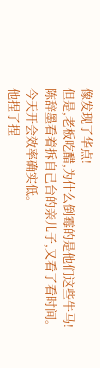像发现了华点!
但是,老板吃醋,为什么倒霉的是他们这些牛马!
陈辞墨看着拆自己台的亲儿子,又看了看时间。
今天开会效率确实低。
他捏了捏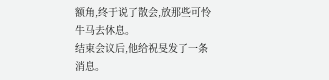额角,终于说了散会,放那些可怜牛马去休息。
结束会议后,他给祝旻发了一条消息。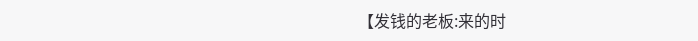【发钱的老板:来的时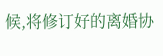候,将修订好的离婚协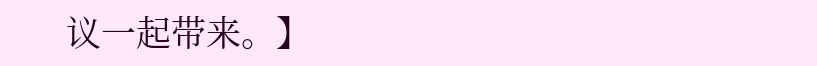议一起带来。】